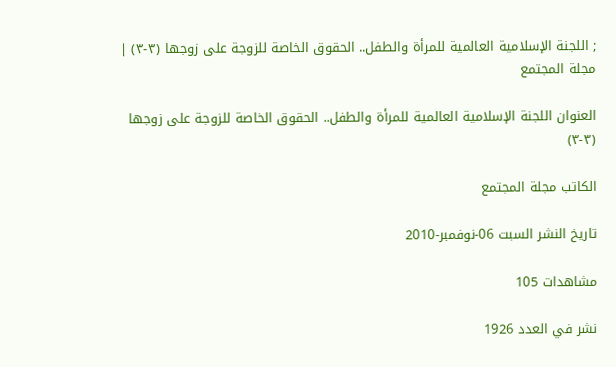; اللجنة الإسلامية العالمية للمرأة والطفل.. الحقوق الخاصة للزوجة على زوجها (٣-٣) | مجلة المجتمع

العنوان اللجنة الإسلامية العالمية للمرأة والطفل.. الحقوق الخاصة للزوجة على زوجها (٣-٣)

الكاتب مجلة المجتمع

تاريخ النشر السبت 06-نوفمبر-2010

مشاهدات 105

نشر في العدد 1926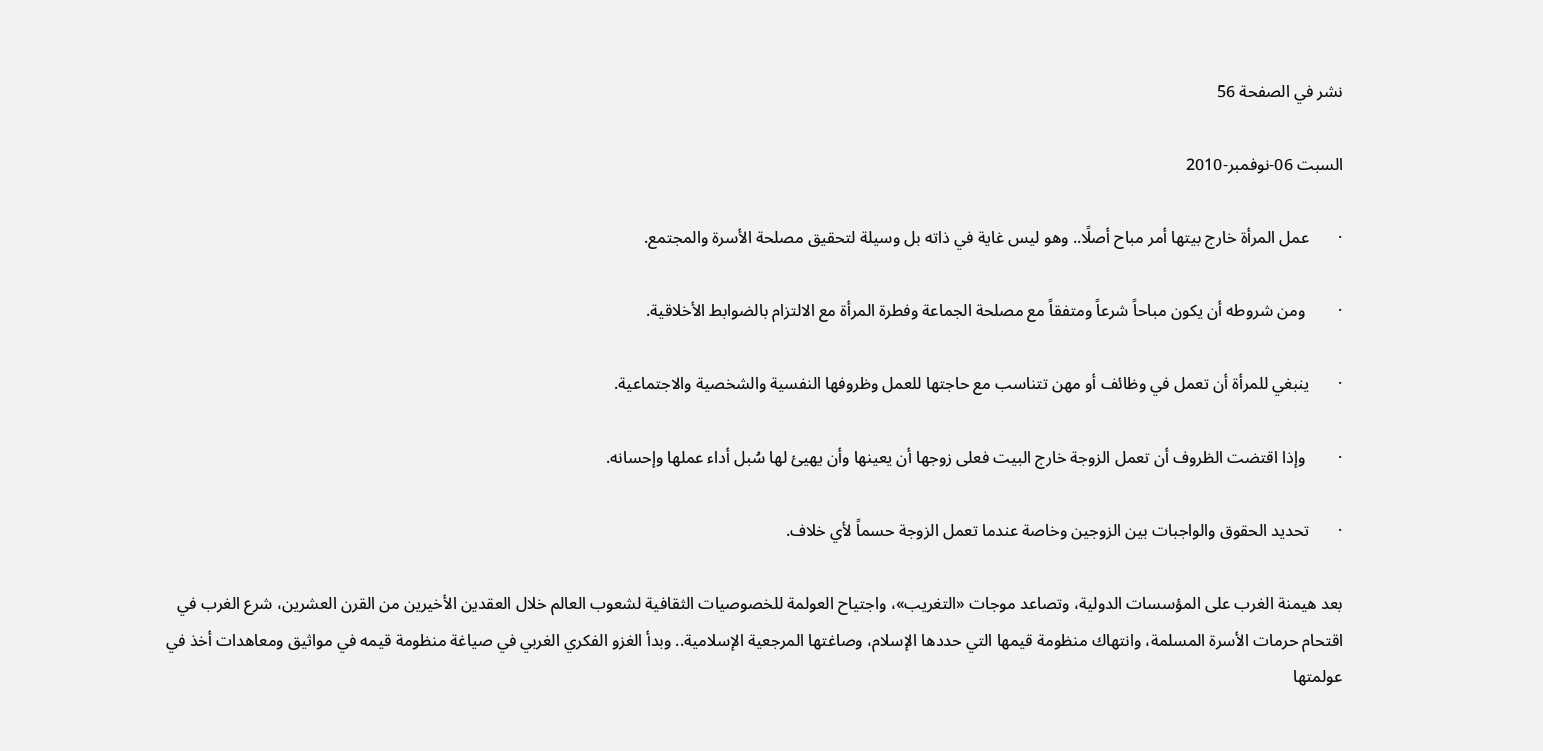نشر في الصفحة 56

السبت 06-نوفمبر-2010

·       عمل المرأة خارج بيتها أمر مباح أصلًا.. وهو ليس غاية في ذاته بل وسيلة لتحقيق مصلحة الأسرة والمجتمع.

·        ومن شروطه أن يكون مباحاً شرعاً ومتفقاً مع مصلحة الجماعة وفطرة المرأة مع الالتزام بالضوابط الأخلاقية.

·       ينبغي للمرأة أن تعمل في وظائف أو مهن تتناسب مع حاجتها للعمل وظروفها النفسية والشخصية والاجتماعية.

·        وإذا اقتضت الظروف أن تعمل الزوجة خارج البيت فعلى زوجها أن يعينها وأن يهيئ لها سُبل أداء عملها وإحسانه.

·       تحديد الحقوق والواجبات بين الزوجين وخاصة عندما تعمل الزوجة حسماً لأي خلاف.

بعد هيمنة الغرب على المؤسسات الدولية، وتصاعد موجات «التغريب»، واجتياح العولمة للخصوصيات الثقافية لشعوب العالم خلال العقدين الأخيرين من القرن العشرين، شرع الغرب في اقتحام حرمات الأسرة المسلمة، وانتهاك منظومة قيمها التي حددها الإسلام، وصاغتها المرجعية الإسلامية.. وبدأ الغزو الفكري الغربي في صياغة منظومة قيمه في مواثيق ومعاهدات أخذ في عولمتها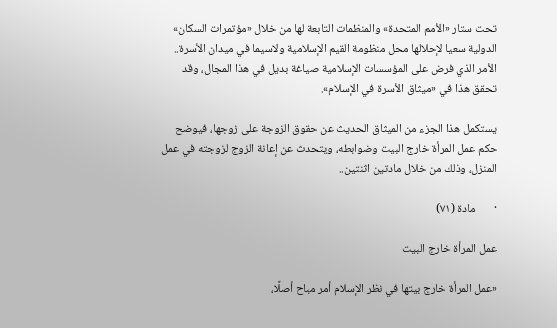تحت ستار «الأمم المتحدة» والمنظمات التابعة لها من خلال «مؤتمرات السكان» الدولية سعيا لإحلالها محل منظومة القيم الإسلامية ولاسيما في ميدان الأسرة.. الأمر الذي فرض على المؤسسات الإسلامية صياغة بديل في هذا المجال، وقد تحقق هذا في «ميثاق الأسرة في الإسلام».

يستكمل هذا الجزء من الميثاق الحديث عن حقوق الزوجة على زوجها، فيوضح حكم عمل المرأة خارج البيت وضوابطه، ويتحدث عن إعانة الزوج لزوجته في عمل المنزل، وذلك من خلال مادتين اثنتين..

·       مادة (۷۱)

عمل المرأة خارج البيت

«عمل المرأة خارج بيتها في نظر الإسلام أمر مباح أصلًا،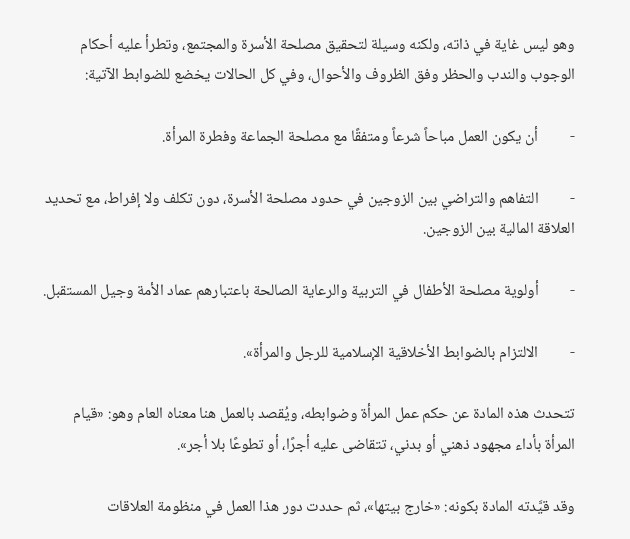وهو ليس غاية في ذاته، ولكنه وسيلة لتحقيق مصلحة الأسرة والمجتمع، وتطرأ عليه أحكام الوجوب والندب والحظر وفق الظروف والأحوال، وفي كل الحالات يخضع للضوابط الآتية:

-         أن يكون العمل مباحاً شرعاً ومتفقًا مع مصلحة الجماعة وفطرة المرأة.

-         التفاهم والتراضي بين الزوجين في حدود مصلحة الأسرة، دون تكلف ولا إفراط، مع تحديد العلاقة المالية بين الزوجين.

-         أولوية مصلحة الأطفال في التربية والرعاية الصالحة باعتبارهم عماد الأمة وجيل المستقبل.

-         الالتزام بالضوابط الأخلاقية الإسلامية للرجل والمرأة».

تتحدث هذه المادة عن حكم عمل المرأة وضوابطه، ويُقصد بالعمل هنا معناه العام وهو: «قيام المرأة بأداء مجهود ذهني أو بدني، تتقاضى عليه أجرًا، أو تطوعًا بلا أجر».

وقد قيَّدته المادة بكونه: «خارج بيتها»، ثم حددت دور هذا العمل في منظومة العلاقات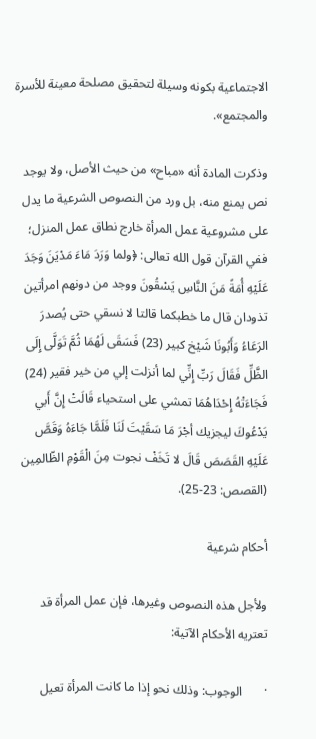الاجتماعية بكونه وسيلة لتحقيق مصلحة معينة للأسرة والمجتمع».

وذكرت المادة أنه «مباح» من حيث الأصل، ولا يوجد نص يمنع منه، بل ورد من النصوص الشرعية ما يدل على مشروعية عمل المرأة خارج نطاق عمل المنزل؛ ففي القرآن قول الله تعالى: ﴿ولما وَرَدَ مَاءَ مَدْيَنَ وَجَدَ عَلَيْهِ أُمَةً مَنَ النَّاسِ يَسْقُونَ ووجد من دونهم امرأتين تذودان قال ما خطبكما قالتا لا نسقي حتى يُصدرَ الرَعَاءُ وَأَبُونَا شَيْخ كبير (23) فَسَقَى لَهُمَا ثُمَّ تَوَلَّى إِلَى الظَّلِّ فَقَالَ رَبِّ إِنِّي لما أنزلت إلي من خير فقير (24) فَجَاءَتْهُ إِحْدَاهُمَا تمشي على استحياء قَالَتْ إِنَّ أَبي يَدْعُوكَ ليجزيك أجْرَ مَا سَقَيْتَ لَنَا فَلَمَّا جَاءَهُ وَقَصَّ عَلَيْهِ القَصَصَ قَالَ لا تَخَفْ نجوت مِنَ الْقَوْمِ الظّالمِين  (القصص: 23-25).

أحكام شرعية

ولأجل هذه النصوص وغيرها، فإن عمل المرأة قد تعتريه الأحكام الآتية:

·       الوجوب: وذلك نحو إذا ما كانت المرأة تعيل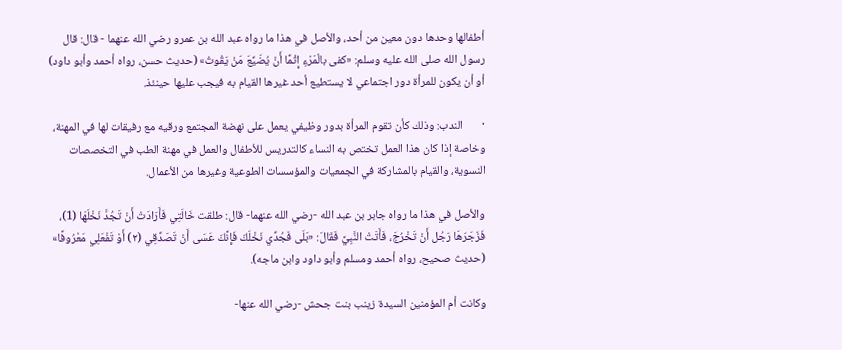أطفالها وحدها دون معين من أحد، والأصل في هذا ما رواه عبد الله بن عمرو رضي الله عنهما - قال: قال رسول الله صلى الله عليه وسلم: «كفى بالْمَرْءِ إِثْمًا أَنْ يُضَيِّعَ مَنْ يَقُوتُ» (حديث حسن، رواه أحمد وأبو داود) أو أن يكون للمرأة دور اجتماعي لا يستطيع أحد غيرها القيام به فيجب عليها حينئذ.

·       الندب: وذلك كأن تقوم المرأة بدور وظيفي يعمل على نهضة المجتمع ورقيه مع رفيقات لها في المهنة، وخاصة إذا كان هذا العمل تختص به النساء كالتدريس للأطفال والعمل في مهنة الطب في التخصصات النسوية، والقيام بالمشاركة في الجمعيات والمؤسسات الطوعية وغيرها من الأعمال.

والأصل في هذا ما رواه جابر بن عبد الله -رضي الله عنهما- قال: طلقت خَالَتِي فَأَرَادَتْ أَنْ تَجُدَّ نَخْلَهَا (1)، فَزَجَرَهَا رَجُل أَنْ تَخْرُجَ، فَأَتَتْ النَّبِيَّ فَقَالَ: «بَلَى فَجُدِّي نَخْلَكَ فَإِنَّكَ عَسَى أَنْ تَصَدِّقِي (٢) أَوْ تَفْعَلِي مَعْرُوفًا» (حديث صحيح، رواه أحمد ومسلم وأبو داود وابن ماجه).

وكانت أم المؤمنين السيدة زينب بنت جحش -رضي الله عنها-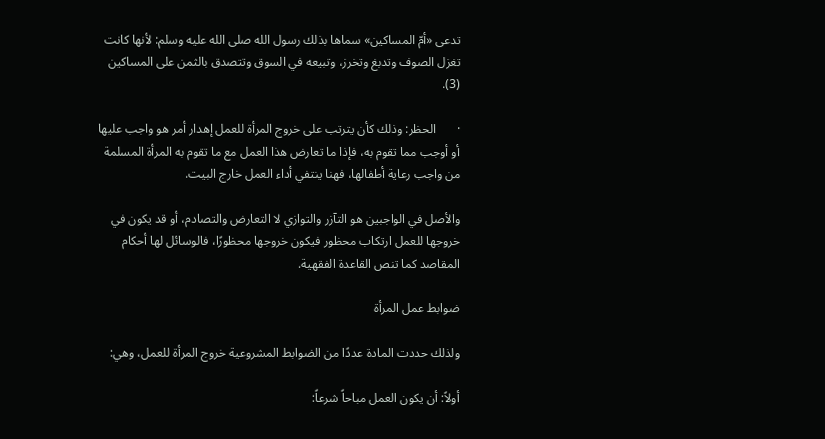تدعى «أمّ المساكين» سماها بذلك رسول الله صلى الله عليه وسلم: لأنها كانت تغزل الصوف وتدبغ وتخرز، وتبيعه في السوق وتتصدق بالثمن على المساكين (3).

·       الحظر: وذلك كأن يترتب على خروج المرأة للعمل إهدار أمر هو واجب عليها أو أوجب مما تقوم به، فإذا ما تعارض هذا العمل مع ما تقوم به المرأة المسلمة من واجب رعاية أطفالها، فهنا ينتفي أداء العمل خارج البيت.

والأصل في الواجبين هو التآزر والتوازي لا التعارض والتصادم، أو قد يكون في خروجها للعمل ارتكاب محظور فيكون خروجها محظورًا، فالوسائل لها أحكام المقاصد كما تنص القاعدة الفقهية.

ضوابط عمل المرأة

ولذلك حددت المادة عددًا من الضوابط المشروعية خروج المرأة للعمل، وهي:

أولاً: أن يكون العمل مباحاً شرعاً: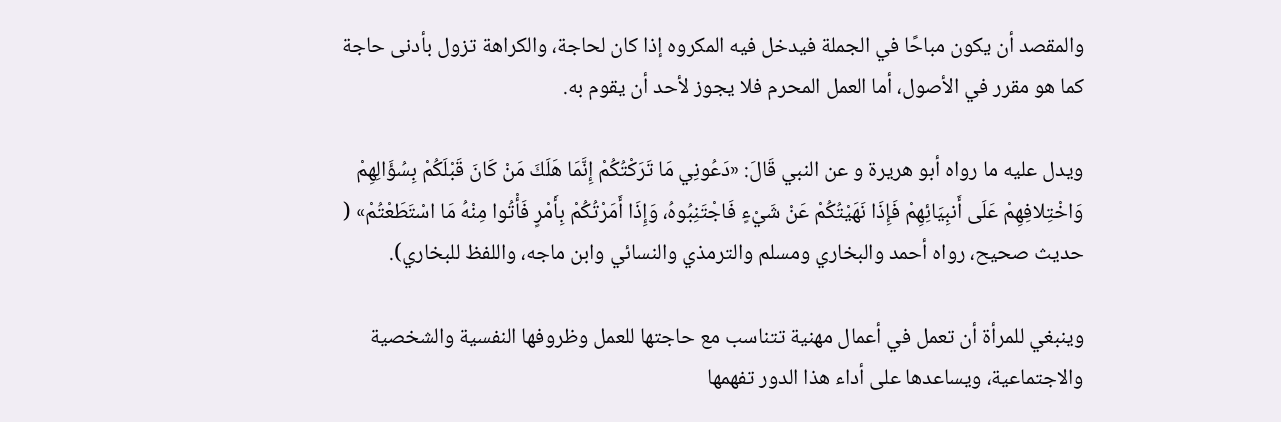والمقصد أن يكون مباحًا في الجملة فيدخل فيه المكروه إذا كان لحاجة، والكراهة تزول بأدنى حاجة كما هو مقرر في الأصول، أما العمل المحرم فلا يجوز لأحد أن يقوم به.

ويدل عليه ما رواه أبو هريرة و عن النبي قَالَ: «دَعُونِي مَا تَرَكْتُكُمْ إِنَّمَا هَلَكَ مَنْ كَانَ قَبْلَكُمْ بِسُؤَالِهِمْ وَاخْتِلافِهِمْ عَلَى أَنبِيَائِهِمْ فَإِذَا نَهَيْتُكُمْ عَنْ شَيْءٍ فَاجْتَنِبُوهُ، وَإِذَا أَمَرْتُكُمْ بِأَمْرٍ فَأْتُوا مِنْهُ مَا اسْتَطَعْتُمْ» ( حديث صحيح، رواه أحمد والبخاري ومسلم والترمذي والنسائي وابن ماجه، واللفظ للبخاري).

وينبغي للمرأة أن تعمل في أعمال مهنية تتناسب مع حاجتها للعمل وظروفها النفسية والشخصية والاجتماعية، ويساعدها على أداء هذا الدور تفهمها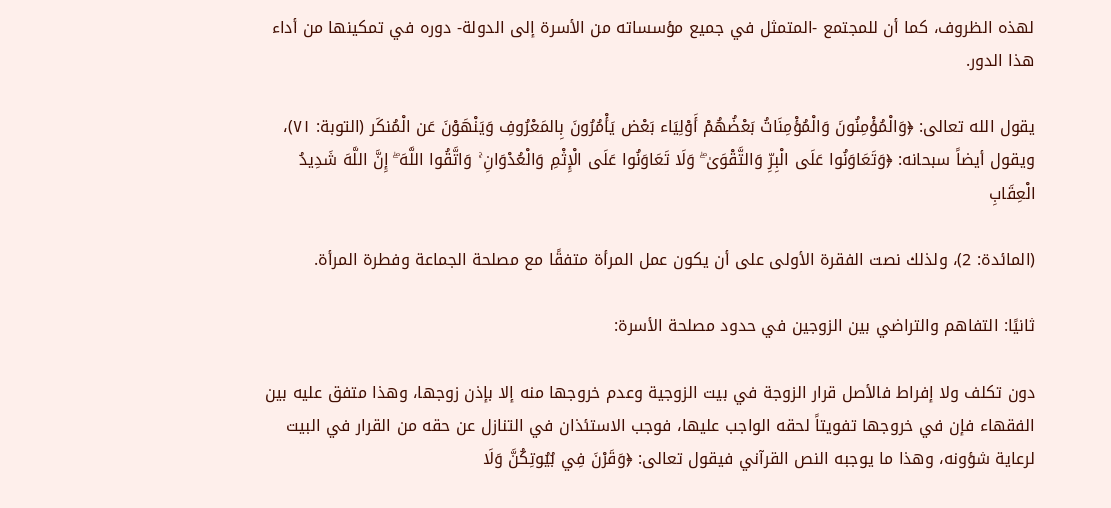لهذه الظروف، كما أن للمجتمع -المتمثل في جميع مؤسساته من الأسرة إلى الدولة- دوره في تمكينها من أداء هذا الدور.

يقول الله تعالى: ﴿وَالْمُؤْمِنُونَ وَالْمُؤْمِنَاتُ بَعْضُهُمْ أَوْلِيَاء بَعْض يَأْمُرُونَ بِالمَعْرُوفِ وَيَنْهَوْنَ عَن الْمُنكَر (التوبة: ۷۱)، ويقول أيضاً سبحانه: ﴿وَتَعَاوَنُوا عَلَى الْبِرِّ وَالتَّقْوَىٰ ۖ وَلَا تَعَاوَنُوا عَلَى الْإِثْمِ وَالْعُدْوَانِ ۚ وَاتَّقُوا اللَّهَ ۖ إِنَّ اللَّهَ شَدِيدُ الْعِقَابِ

(المائدة: 2)، ولذلك نصت الفقرة الأولى على أن يكون عمل المرأة متفقًا مع مصلحة الجماعة وفطرة المرأة.

ثانيًا: التفاهم والتراضي بين الزوجين في حدود مصلحة الأسرة:

دون تكلف ولا إفراط فالأصل قرار الزوجة في بيت الزوجية وعدم خروجها منه إلا بإذن زوجها، وهذا متفق عليه بين الفقهاء فإن في خروجها تفويتاً لحقه الواجب عليها، فوجب الاستئذان في التنازل عن حقه من القرار في البيت لرعاية شؤونه، وهذا ما يوجبه النص القرآني فيقول تعالى: ﴿وَقَرْنَ فِي بُيُوتِكُنَّ وَلَا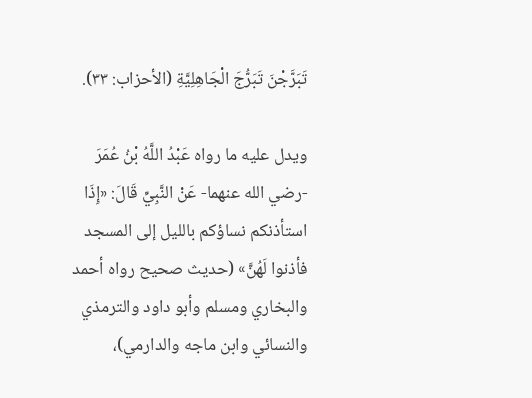تَبَرَّجْنَ تَبَرُّجَ الْجَاهِلِيَّةِ (الأحزاب: ۳۳).

ويدل عليه ما رواه عَبْدُ اللَّهُ بْنُ عُمَرَ -رضي الله عنهما- عَنْ النَّبِيِّ قَالَ: «إِذَا استأذنكم نساؤكم بالليل إلى المسجد فأذنوا لَهُنَّ» (حديث صحيح رواه أحمد والبخاري ومسلم وأبو داود والترمذي والنسائي وابن ماجه والدارمي)،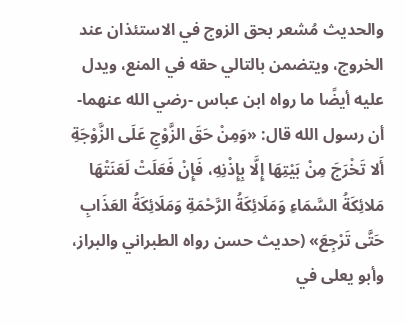والحديث مُشعر بحق الزوج في الاستئذان عند الخروج، ويتضمن بالتالي حقه في المنع، ويدل عليه أيضًا ما رواه ابن عباس -رضي الله عنهما- أن رسول الله قال: «وَمِنْ حَقَ الزَّوْجِ عَلَى الزَّوْجَةِ أَلا تَخْرَجَ مِنْ بَيْتِهَا إِلَّا بِإِذْنِهِ، فَإِنْ فَعَلَتْ لَعَنَتْهَا مَلائِكَةُ السَّمَاءِ وَمَلَائِكَةُ الرَّحْمَةِ وَمَلَائِكَةُ العَذَابِ حَتَّى تَرْجِعَ» (حديث حسن رواه الطبراني والبراز، وأبو يعلى في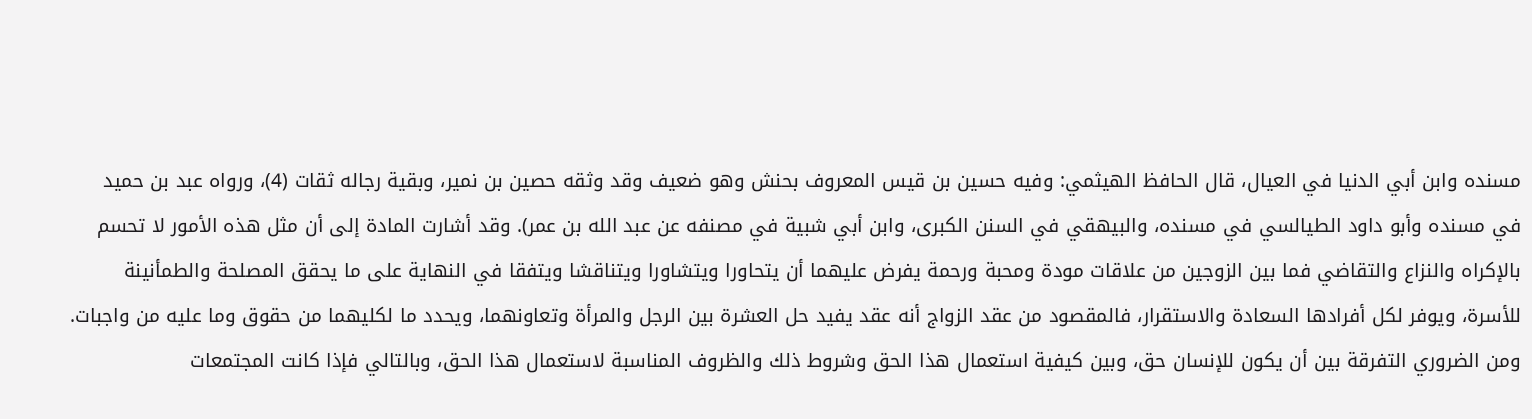مسنده وابن أبي الدنيا في العيال، قال الحافظ الهيثمي: وفيه حسين بن قيس المعروف بحنش وهو ضعيف وقد وثقه حصين بن نمير، وبقية رجاله ثقات (4)، ورواه عبد بن حميد في مسنده وأبو داود الطيالسي في مسنده، والبيهقي في السنن الكبرى، وابن أبي شبية في مصنفه عن عبد الله بن عمر). وقد أشارت المادة إلى أن مثل هذه الأمور لا تحسم بالإكراه والنزاع والتقاضي فما بين الزوجين من علاقات مودة ومحبة ورحمة يفرض عليهما أن يتحاورا ويتشاورا ويتناقشا ويتفقا في النهاية على ما يحقق المصلحة والطمأنينة للأسرة، ويوفر لكل أفرادها السعادة والاستقرار، فالمقصود من عقد الزواج أنه عقد يفيد حل العشرة بين الرجل والمرأة وتعاونهما، ويحدد ما لكليهما من حقوق وما عليه من واجبات. ومن الضروري التفرقة بين أن يكون للإنسان حق، وبين كيفية استعمال هذا الحق وشروط ذلك والظروف المناسبة لاستعمال هذا الحق، وبالتالي فإذا كانت المجتمعات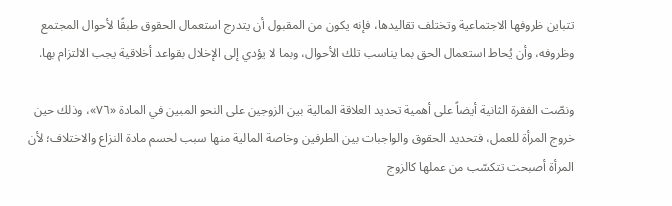تتباين ظروفها الاجتماعية وتختلف تقاليدها، فإنه يكون من المقبول أن يتدرج استعمال الحقوق طبقًا لأحوال المجتمع وظروفه، وأن يُحاط استعمال الحق بما يناسب تلك الأحوال، وبما لا يؤدي إلى الإخلال بقواعد أخلاقية يجب الالتزام بها.

ونصّت الفقرة الثانية أيضاً على أهمية تحديد العلاقة المالية بين الزوجين على النحو المبين في المادة «٧٦»، وذلك حين خروج المرأة للعمل، فتحديد الحقوق والواجبات بين الطرفين وخاصة المالية منها سبب لحسم مادة النزاع والاختلاف؛ لأن المرأة أصبحت تتكسّب من عملها كالزوج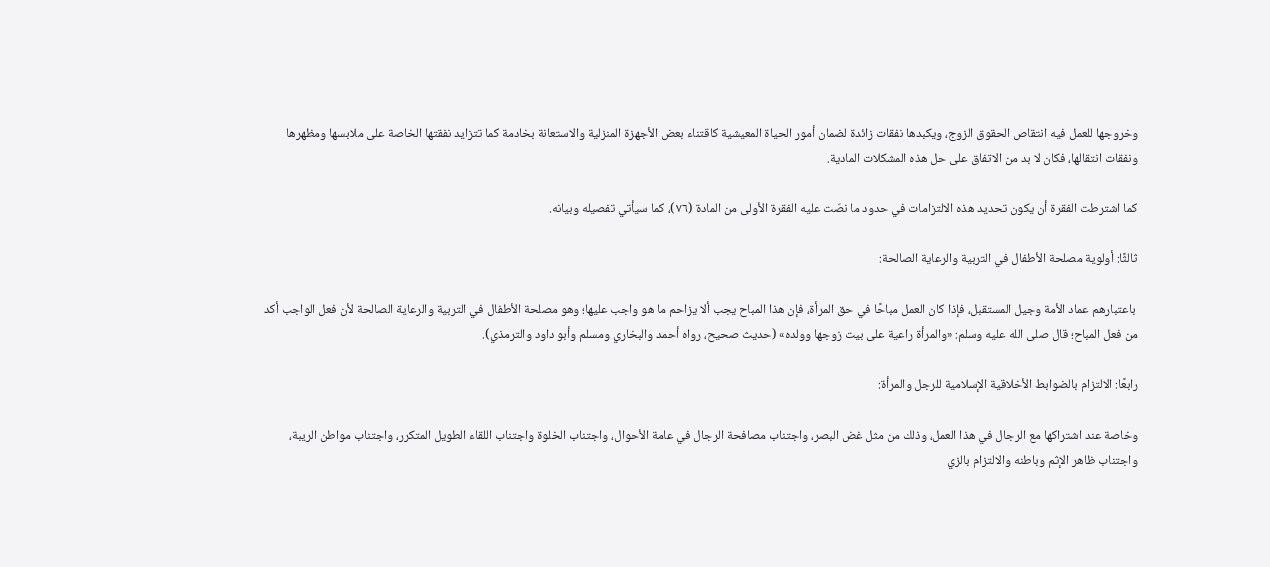وخروجها للعمل فيه انتقاص الحقوق الزوج، ويكبدها نفقات زائدة لضمان أمور الحياة المعيشية كاقتناء بعض الأجهزة المنزلية والاستعانة بخادمة كما تتزايد نفقتها الخاصة على ملابسها ومظهرها ونفقات انتقالها، فكان لا بد من الاتفاق على حل هذه المشكلات المادية.

كما اشترطت الفقرة أن يكون تحديد هذه الالتزامات في حدود ما نصّت عليه الفقرة الأولى من المادة (٧٦)، كما سيأتي تفصيله وبيانه.

ثالثًا: أولوية مصلحة الأطفال في التربية والرعاية الصالحة:

 باعتبارهم عماد الأمة وجيل المستقبل، فإذا كان العمل مباحًا في حق المرأة، فإن هذا المباح يجب ألا يزاحم ما هو واجب عليها؛ وهو مصلحة الأطفال في التربية والرعاية الصالحة لأن فعل الواجب أكد من فعل المباح؛ قال صلى الله عليه وسلم: «والمرأة راعية على بيت زوجها وولده» (حديث صحيح، رواه أحمد والبخاري ومسلم وأبو داود والترمذي).

رابعًا: الالتزام بالضوابط الأخلاقية الإسلامية للرجل والمرأة:

وخاصة عند اشتراكها مع الرجال في هذا العمل، وذلك من مثل غض البصر، واجتناب مصافحة الرجال في عامة الأحوال، واجتناب الخلوة واجتناب اللقاء الطويل المتكرر، واجتناب مواطن الريبة، واجتناب ظاهر الإثم وباطنه والالتزام بالزي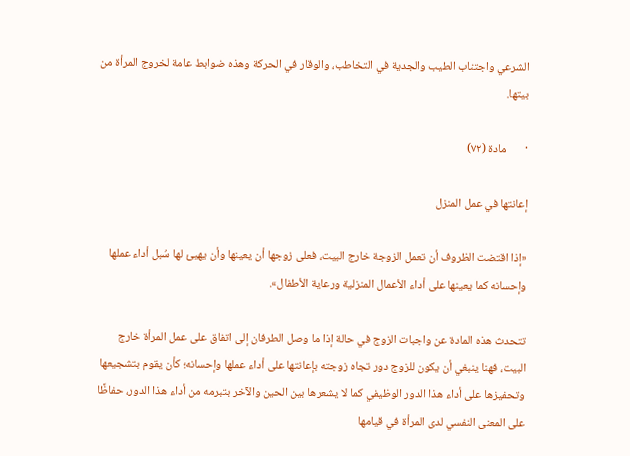الشرعي واجتناب الطيب والجدية في التخاطب، والوقار في الحركة وهذه ضوابط عامة لخروج المرأة من بيتها.

·       مادة (۷۲)

إعانتها في عمل المنزل

«إذا اقتضت الظروف أن تعمل الزوجة خارج البيت، فعلى زوجها أن يعينها وأن يهيئ لها سُبل أداء عملها وإحسانه كما يعينها على أداء الأعمال المنزلية ورعاية الأطفال».

تتحدث هذه المادة عن واجبات الزوج في حالة إذا ما وصل الطرفان إلى اتفاق على عمل المرأة خارج البيت، فهنا ينبغي أن يكون للزوج دور تجاه زوجته بإعانتها على أداء عملها وإحسانه؛ كأن يقوم بتشجيعها وتحفيزها على أداء هذا الدور الوظيفي كما لا يشعرها بين الحين والآخر بتبرمه من أداء هذا الدور، حفاظًا على المعنى النفسي لدى المرأة في قيامها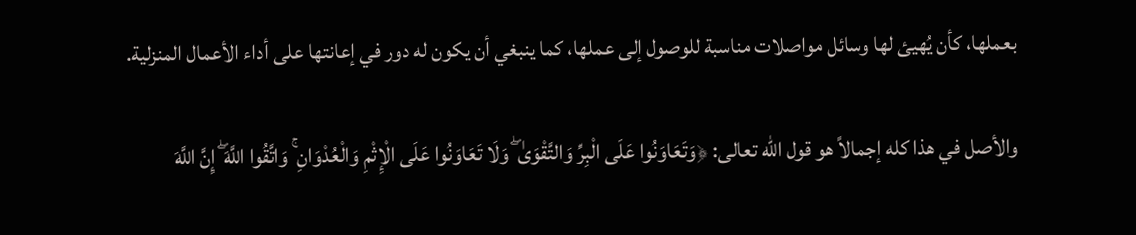بعملها، كأن يُهيئ لها وسائل مواصلات مناسبة للوصول إلى عملها، كما ينبغي أن يكون له دور في إعانتها على أداء الأعمال المنزلية.

والأصل في هذا كله إجمالاً هو قول الله تعالى: ﴿وَتَعَاوَنُوا عَلَى الْبِرِّ وَالتَّقْوَىٰ ۖ وَلَا تَعَاوَنُوا عَلَى الْإِثْمِ وَالْعُدْوَانِ ۚ وَاتَّقُوا اللَّهَ ۖ إِنَّ اللَّهَ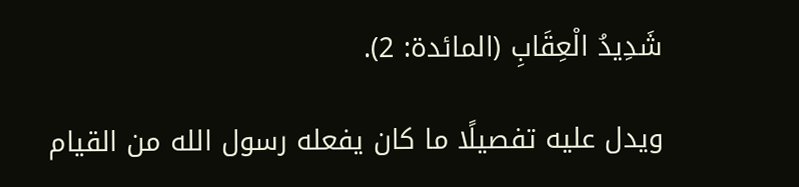شَدِيدُ الْعِقَابِ (المائدة: 2).

ويدل عليه تفصيلًا ما كان يفعله رسول الله من القيام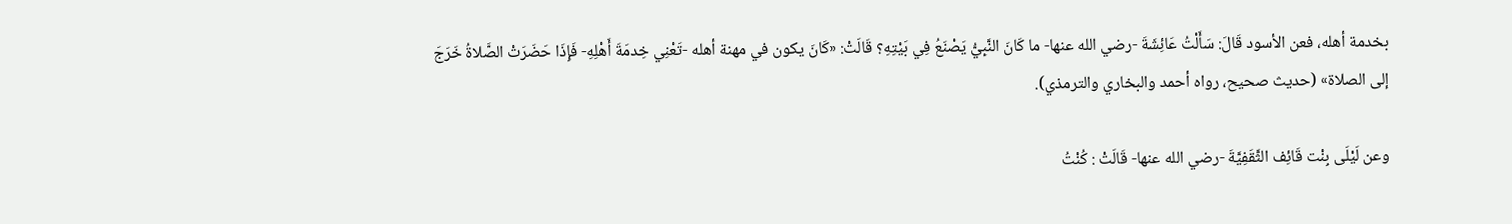بخدمة أهله، فعن الأسود قَالَ: سَأَلْتُ عَائِشَةَ -رضي الله عنها- ما كَانَ النَّبِيُّ يَصْنَعُ فِي بَيْتِهِ؟ قَالَتْ: «كَانَ يكون في مهنة أهله -تَعْنِي خِدمَةَ أَهْلِهِ- فَإِذَا حَضَرَتْ الصَّلاةُ خَرَجَ إلى الصلاة» (حديث صحيح، رواه أحمد والبخاري والترمذي).

وعن لَيْلَى بِنْت قَائِف الثَّقَفِيَّةَ -رضي الله عنها- قَالَتْ : كُنْتُ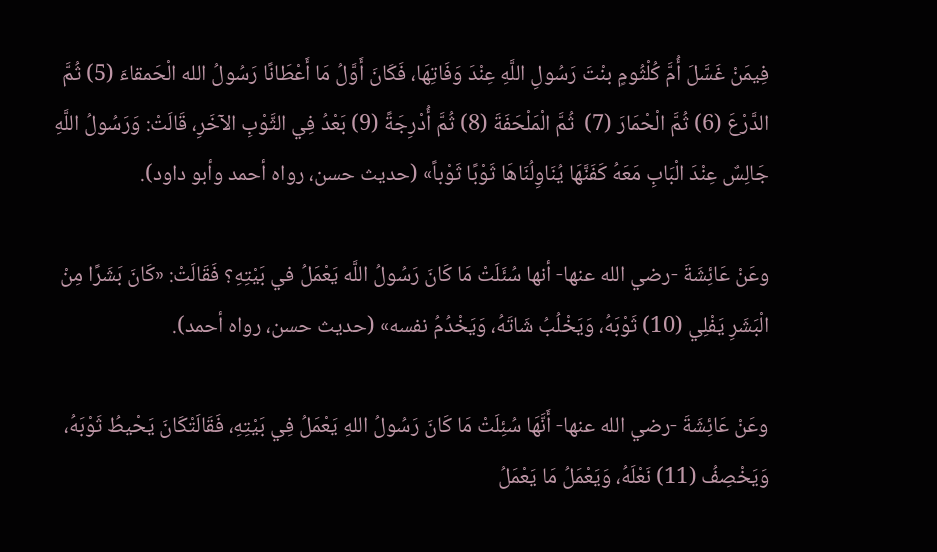فِيمَنْ غَسَّلَ أُمَّ كُلْثُومٍ بنْتَ رَسُولِ اللَّهِ عِنْدَ وَفَاتِهَا، فَكَانَ أَوَّلُ مَا أَعْطَانًا رَسُولُ الله الْحَمقاءَ (5) ثُمَّ الدَّرْعَ (6) ثُمَّ الْحْمَارَ (7)  ثُمَّ الْمَلْحَفَةَ (8) ثُمَّ أُدْرِجَةً (9) بَعْدُ فِي الثَّوْبِ الآخَرِ، قَالَتْ: وَرَسُولُ اللَّهِ جَالِسٌ عِنْدَ الْبَابِ مَعَهُ كَفَنَّهَا يُنَاوِلُنَاهَا ثَوْبًا ثَوْباً» (حديث حسن، رواه أحمد وأبو داود).

وعَنْ عَائِشَةَ -رضي الله عنها- أنها سُئَلَتْ مَا كَانَ رَسُولُ اللَّه يَعْمَلُ في بَيْتِهِ؟ فَقَالَتْ: «كَانَ بَشَرًا مِنْ الْبَشَرِ يَفْلِي (10) ثَوْبَهُ، وَيَخْلُبُ شَاتَهُ، وَيَخْدُمُ نفسه» (حديث حسن، رواه أحمد).

وعَنْ عَائِشَةَ -رضي الله عنها- أَنَّهَا سُئِلَتْ مَا كَانَ رَسُولُ اللهِ يَعْمَلُ فِي بَيْتِهِ، فَقَالَتْكَانَ يَحْيطُ ثَوْبَهُ، وَيَخْصِفُ (11) نَعْلَهُ، وَيَعْمَلُ مَا يَعْمَلُ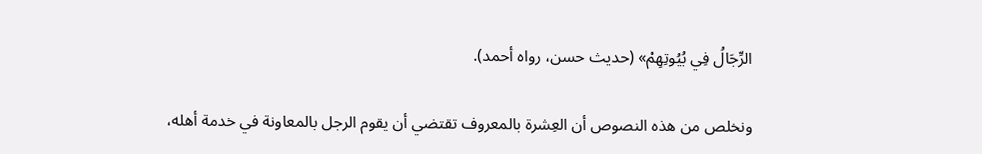الرِّجَالُ فِي بُيُوتِهِمْ» (حديث حسن، رواه أحمد).

ونخلص من هذه النصوص أن العِشرة بالمعروف تقتضي أن يقوم الرجل بالمعاونة في خدمة أهله،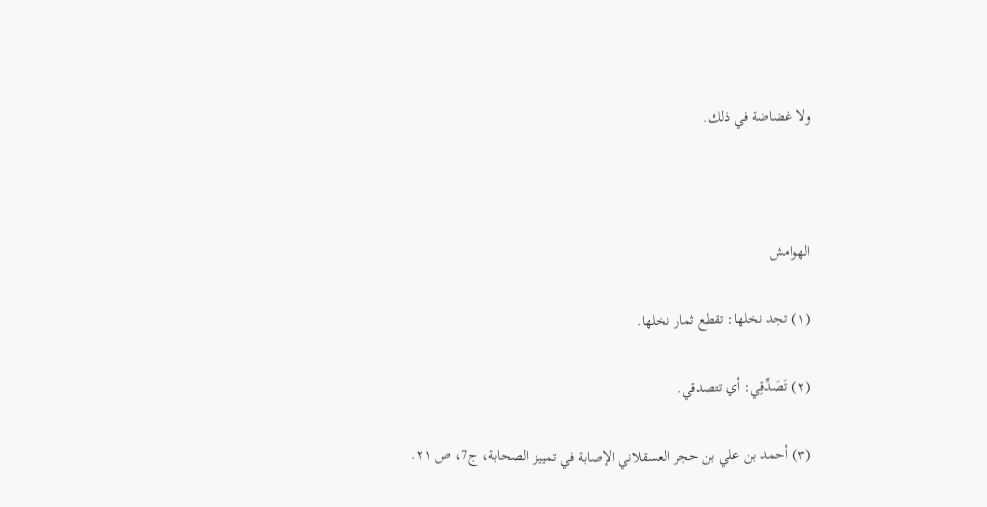ولا غضاضة في ذلك.



الهوامش

(۱) تجد نخلها: تقطع ثمار نخلها.

(۲) تَصَدِّقِي: أي تتصدقي.

(۳) أحمد بن علي بن حجر العسقلاني الإصابة في تمييز الصحابة، ج7، ص ۲۱.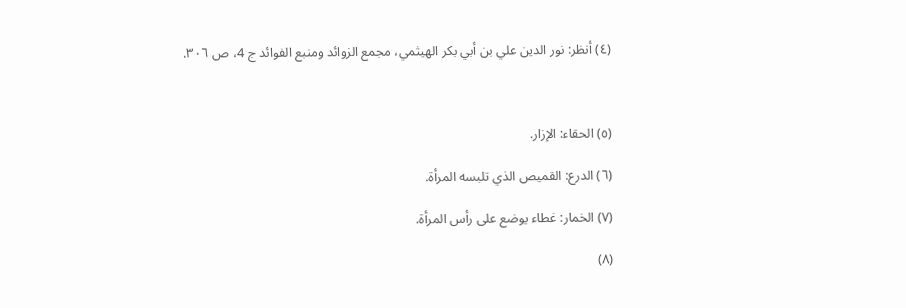(٤) أنظر: نور الدين علي بن أبي بكر الهيثمي، مجمع الزوائد ومنبع الفوائد ج 4، ص ٣٠٦.



(٥) الحقاء: الإزار.

(٦) الدرع: القميص الذي تلبسه المرأة.

(۷) الخمار: غطاء يوضع على رأس المرأة.

(۸)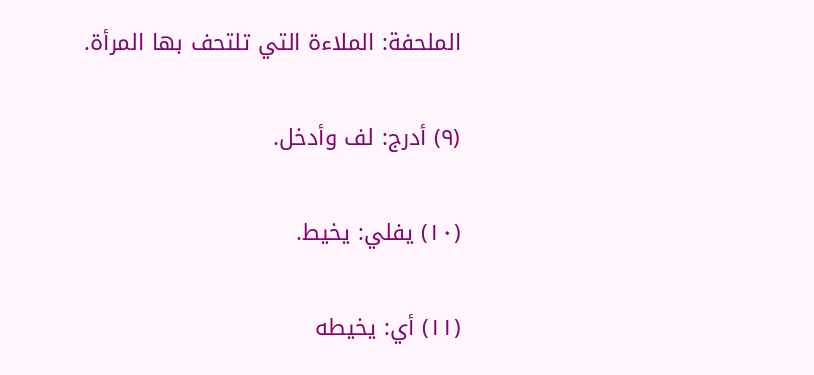الملحفة: الملاءة التي تلتحف بها المرأة.

(۹) أدرج: لف وأدخل.

(١٠) يفلي: يخيط.

(۱۱) أي: يخيطه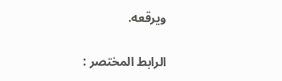ويرقعه.

الرابط المختصر :